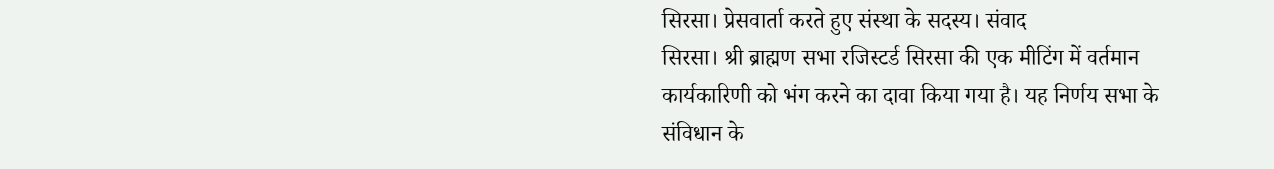सिरसा। प्रेसवार्ता करते हुए संस्था के सदस्य। संवाद
सिरसा। श्री ब्राह्मण सभा रजिस्टर्ड सिरसा की एक मीटिंग में वर्तमान कार्यकारिणी को भंग करने का दावा किया गया है। यह निर्णय सभा के संविधान के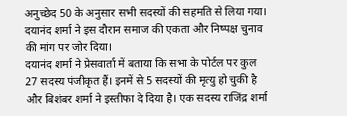अनुच्छेद 50 के अनुसार सभी सदस्यों की सहमति से लिया गया। दयानंद शर्मा ने इस दौरान समाज की एकता और निष्पक्ष चुनाव की मांग पर जोर दिया।
दयानंद शर्मा ने प्रेसवार्ता में बताया कि सभा के पोर्टल पर कुल 27 सदस्य पंजीकृत हैं। इनमें से 5 सदस्यों की मृत्यु हो चुकी है और बिशंबर शर्मा ने इस्तीफा दे दिया है। एक सदस्य राजिंद्र शर्मा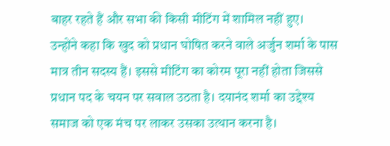बाहर रहते हैं और सभा की किसी मीटिंग में शामिल नहीं हुए।
उन्होंने कहा कि खुद को प्रधान घोषित करने वाले अर्जुन शर्मा के पास मात्र तीन सदस्य हैं। इससे मीटिंग का कोरम पूरा नहीं होता जिससे प्रधान पद के चयन पर सवाल उठता है। दयानंद शर्मा का उद्देश्य समाज को एक मंच पर लाकर उसका उत्थान करना है।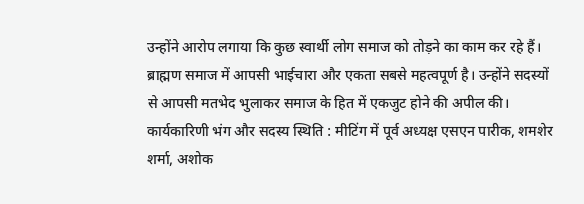उन्होंने आरोप लगाया कि कुछ स्वार्थी लोग समाज को तोड़ने का काम कर रहे हैं। ब्राह्मण समाज में आपसी भाईचारा और एकता सबसे महत्वपूर्ण है। उन्होंने सदस्यों से आपसी मतभेद भुलाकर समाज के हित में एकजुट होने की अपील की।
कार्यकारिणी भंग और सदस्य स्थिति : मीटिंग में पूर्व अध्यक्ष एसएन पारीक, शमशेर शर्मा, अशोक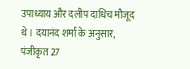उपाध्याय और दलीप दाधिच मौजूद थे। दयानंद शर्मा के अनुसार, पंजीकृत 27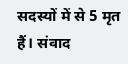सदस्यों में से 5 मृत हैं। संवाद